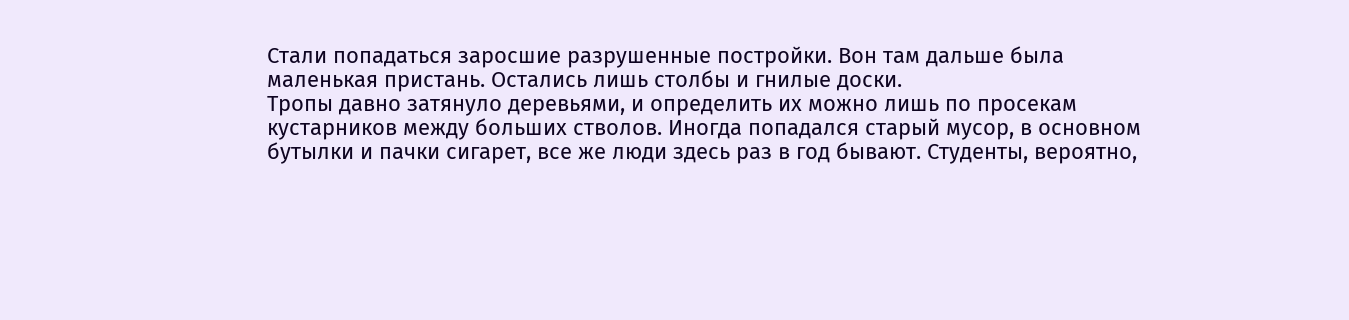Стали попадаться заросшие разрушенные постройки. Вон там дальше была маленькая пристань. Остались лишь столбы и гнилые доски.
Тропы давно затянуло деревьями, и определить их можно лишь по просекам кустарников между больших стволов. Иногда попадался старый мусор, в основном бутылки и пачки сигарет, все же люди здесь раз в год бывают. Студенты, вероятно,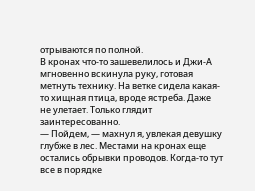отрываются по полной.
В кронах что-то зашевелилось и Джи-А мгновенно вскинула руку, готовая метнуть технику. На ветке сидела какая-то хищная птица, вроде ястреба. Даже не улетает. Только глядит заинтересованно.
— Пойдем, — махнул я, увлекая девушку глубже в лес. Местами на кронах еще остались обрывки проводов. Когда-то тут все в порядке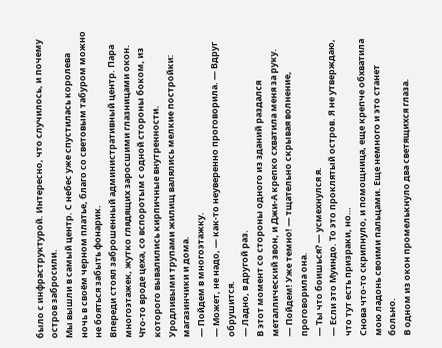было с инфраструктурой. Интересно, что случилось, и почему остров забросили.
Мы вышли в самый центр. С небес уже спустилась королева ночь в своём черном платье, благо со световым табуром можно не бояться забыть фонарик.
Впереди стоял заброшенный административный центр. Пара многоэтажек, жутко глядящих заросшими глазницами окон. Что-то вроде цеха, со вспоротым с одной стороны боком, из которого вывалились кирпичные внутренности.
Уродливыми трупами жилищ валялись мелкие постройки: магазинчики и дома.
— Пойдем в многоэтажку.
— Может, не надо, — как-то неуверенно проговорила. — Вдруг обрушится.
— Ладно, в другой раз.
В этот момент со стороны одного из зданий раздался металлический звон, и Джи-А крепко схватила меня за руку.
— Пойдем! Уже темно! — тщательно скрывая волнение, проговорила она.
— Ты что боишься? — усмехнулся я.
— Если это Муиндо. То это проклятый остров. Я не утверждаю, что тут есть призраки, но…
Снова что-то скрипнуло, и помощница, еще крепче обхватила мою ладонь своими пальцами. Еще немного и это станет больно.
В одном из окон промелькнуло два светящихся глаза.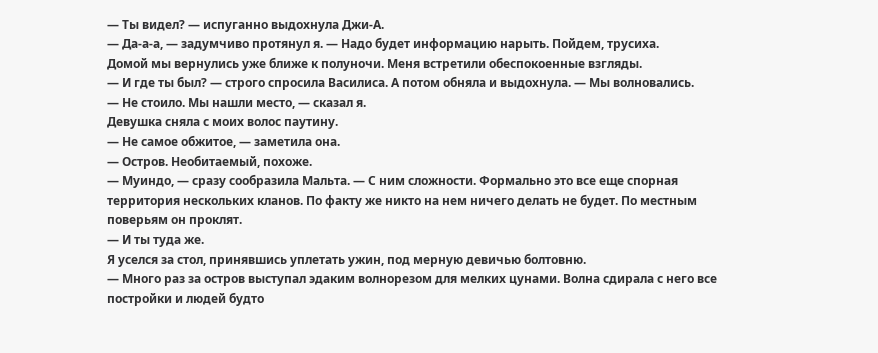— Ты видел? — испуганно выдохнула Джи-А.
— Да-а-а, — задумчиво протянул я. — Надо будет информацию нарыть. Пойдем, трусиха.
Домой мы вернулись уже ближе к полуночи. Меня встретили обеспокоенные взгляды.
— И где ты был? — строго спросила Василиса. А потом обняла и выдохнула. — Мы волновались.
— Не стоило. Мы нашли место, — сказал я.
Девушка сняла с моих волос паутину.
— Не самое обжитое, — заметила она.
— Остров. Необитаемый, похоже.
— Муиндо, — сразу сообразила Мальта. — С ним сложности. Формально это все еще спорная территория нескольких кланов. По факту же никто на нем ничего делать не будет. По местным поверьям он проклят.
— И ты туда же.
Я уселся за стол, принявшись уплетать ужин, под мерную девичью болтовню.
— Много раз за остров выступал эдаким волнорезом для мелких цунами. Волна сдирала с него все постройки и людей будто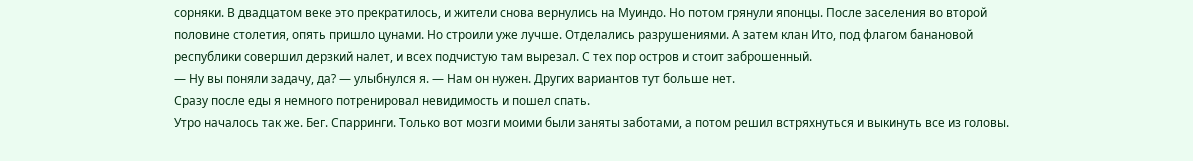сорняки. В двадцатом веке это прекратилось, и жители снова вернулись на Муиндо. Но потом грянули японцы. После заселения во второй половине столетия, опять пришло цунами. Но строили уже лучше. Отделались разрушениями. А затем клан Ито, под флагом банановой республики совершил дерзкий налет, и всех подчистую там вырезал. С тех пор остров и стоит заброшенный.
— Ну вы поняли задачу, да? — улыбнулся я. — Нам он нужен. Других вариантов тут больше нет.
Сразу после еды я немного потренировал невидимость и пошел спать.
Утро началось так же. Бег. Спарринги. Только вот мозги моими были заняты заботами, а потом решил встряхнуться и выкинуть все из головы.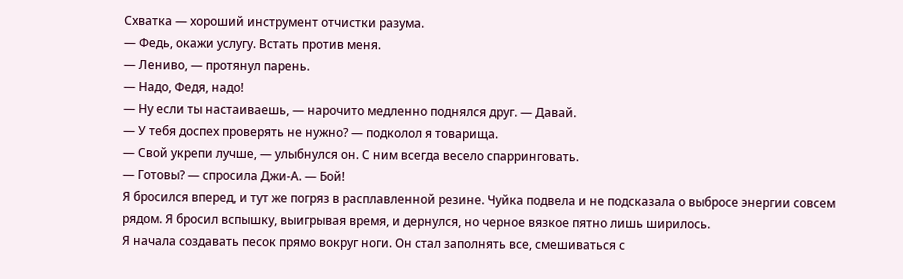Схватка — хороший инструмент отчистки разума.
— Федь, окажи услугу. Встать против меня.
— Лениво, — протянул парень.
— Надо, Федя, надо!
— Ну если ты настаиваешь, — нарочито медленно поднялся друг. — Давай.
— У тебя доспех проверять не нужно? — подколол я товарища.
— Свой укрепи лучше, — улыбнулся он. С ним всегда весело спарринговать.
— Готовы? — спросила Джи-А. — Бой!
Я бросился вперед, и тут же погряз в расплавленной резине. Чуйка подвела и не подсказала о выбросе энергии совсем рядом. Я бросил вспышку, выигрывая время, и дернулся, но черное вязкое пятно лишь ширилось.
Я начала создавать песок прямо вокруг ноги. Он стал заполнять все, смешиваться с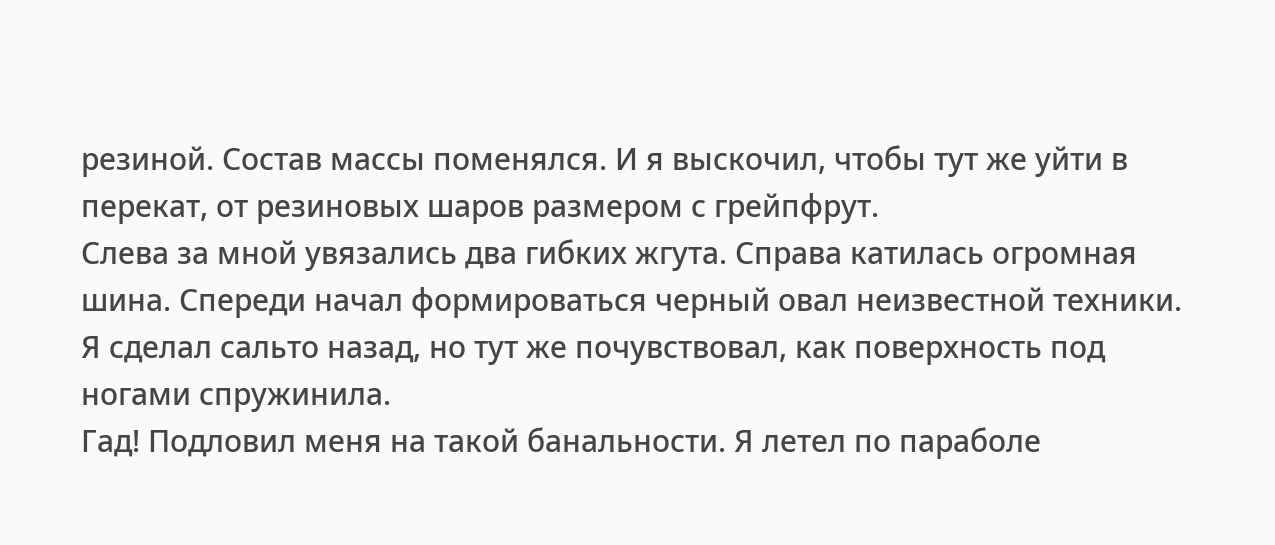резиной. Состав массы поменялся. И я выскочил, чтобы тут же уйти в перекат, от резиновых шаров размером с грейпфрут.
Слева за мной увязались два гибких жгута. Справа катилась огромная шина. Спереди начал формироваться черный овал неизвестной техники.
Я сделал сальто назад, но тут же почувствовал, как поверхность под ногами спружинила.
Гад! Подловил меня на такой банальности. Я летел по параболе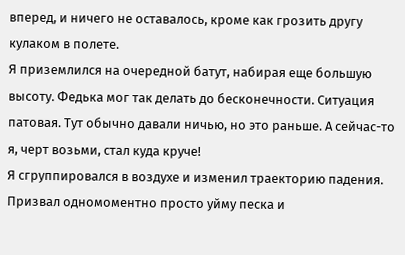вперед, и ничего не оставалось, кроме как грозить другу кулаком в полете.
Я приземлился на очередной батут, набирая еще большую высоту. Федька мог так делать до бесконечности. Ситуация патовая. Тут обычно давали ничью, но это раньше. А сейчас-то я, черт возьми, стал куда круче!
Я сгруппировался в воздухе и изменил траекторию падения. Призвал одномоментно просто уйму песка и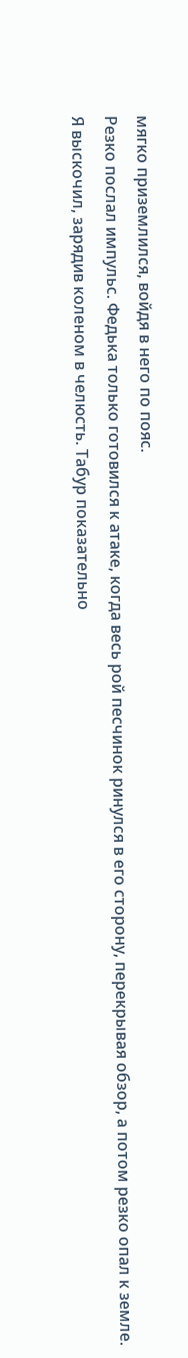мягко приземлился, войдя в него по пояс.
Резко послал импульс. Федька только готовился к атаке, когда весь рой песчинок ринулся в его сторону, перекрывая обзор, а потом резко опал к земле.
Я выскочил, зарядив коленом в челюсть. Табур показательно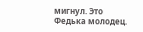мигнул. Это Федька молодец.